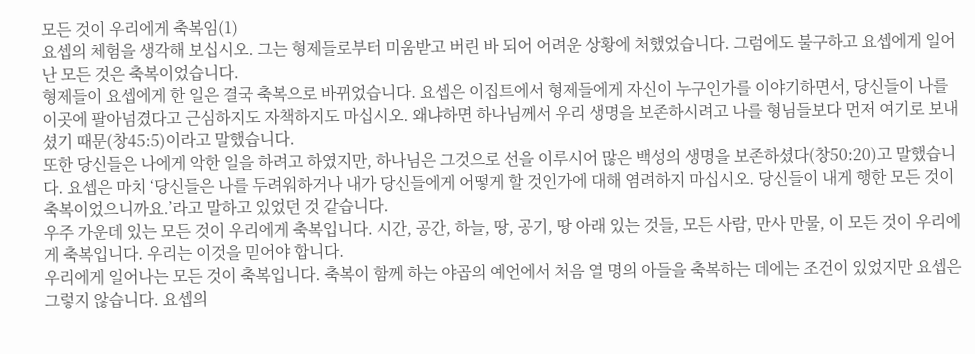모든 것이 우리에게 축복임(1)
요셉의 체험을 생각해 보십시오. 그는 형제들로부터 미움받고 버린 바 되어 어려운 상황에 처했었습니다. 그럼에도 불구하고 요셉에게 일어난 모든 것은 축복이었습니다.
형제들이 요셉에게 한 일은 결국 축복으로 바뀌었습니다. 요셉은 이집트에서 형제들에게 자신이 누구인가를 이야기하면서, 당신들이 나를 이곳에 팔아넘겼다고 근심하지도 자책하지도 마십시오. 왜냐하면 하나님께서 우리 생명을 보존하시려고 나를 형님들보다 먼저 여기로 보내셨기 때문(창45:5)이라고 말했습니다.
또한 당신들은 나에게 악한 일을 하려고 하였지만, 하나님은 그것으로 선을 이루시어 많은 백성의 생명을 보존하셨다(창50:20)고 말했습니다. 요셉은 마치 ‘당신들은 나를 두려워하거나 내가 당신들에게 어떻게 할 것인가에 대해 염려하지 마십시오. 당신들이 내게 행한 모든 것이 축복이었으니까요.’라고 말하고 있었던 것 같습니다.
우주 가운데 있는 모든 것이 우리에게 축복입니다. 시간, 공간, 하늘, 땅, 공기, 땅 아래 있는 것들, 모든 사람, 만사 만물, 이 모든 것이 우리에게 축복입니다. 우리는 이것을 믿어야 합니다.
우리에게 일어나는 모든 것이 축복입니다. 축복이 함께 하는 야곱의 예언에서 처음 열 명의 아들을 축복하는 데에는 조건이 있었지만 요셉은 그렇지 않습니다. 요셉의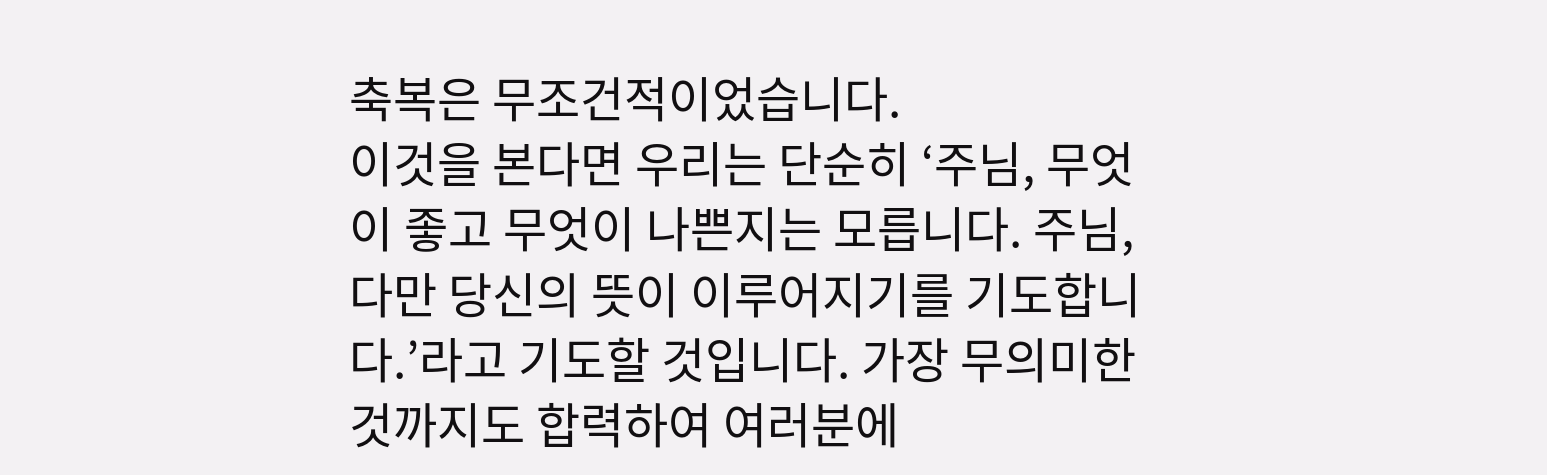축복은 무조건적이었습니다.
이것을 본다면 우리는 단순히 ‘주님, 무엇이 좋고 무엇이 나쁜지는 모릅니다. 주님, 다만 당신의 뜻이 이루어지기를 기도합니다.’라고 기도할 것입니다. 가장 무의미한 것까지도 합력하여 여러분에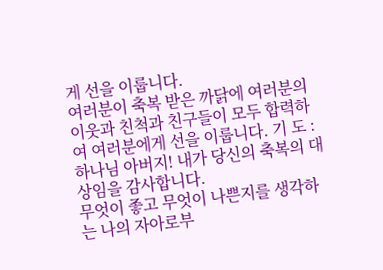게 선을 이룹니다.
여러분이 축복 받은 까닭에 여러분의 이웃과 친척과 친구들이 모두 합력하여 여러분에게 선을 이룹니다. 기 도 : 하나님 아버지! 내가 당신의 축복의 대상임을 감사합니다.
무엇이 좋고 무엇이 나쁜지를 생각하는 나의 자아로부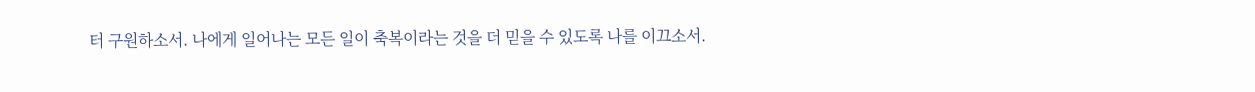터 구원하소서. 나에게 일어나는 모든 일이 축복이라는 것을 더 믿을 수 있도록 나를 이끄소서.